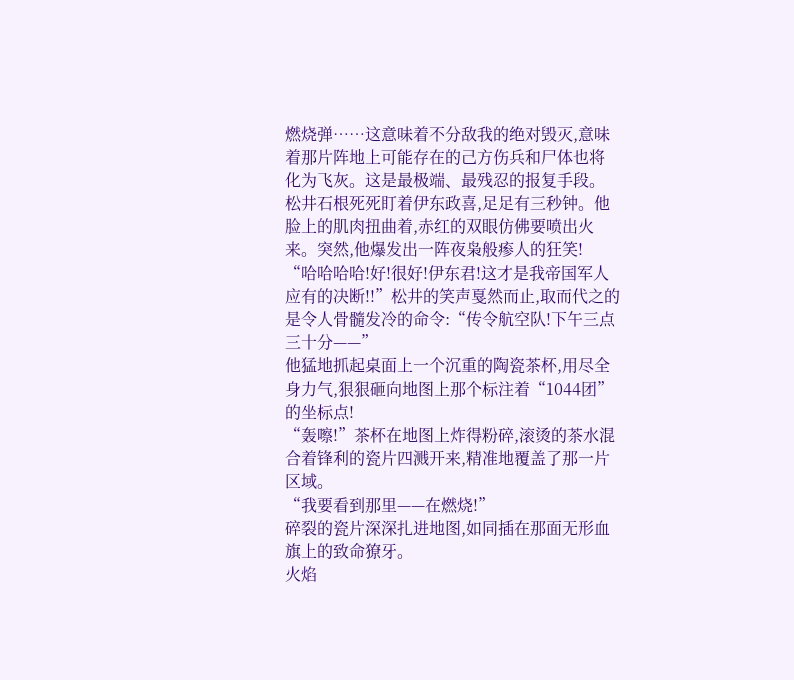燃烧弹……这意味着不分敌我的绝对毁灭,意味着那片阵地上可能存在的己方伤兵和尸体也将化为飞灰。这是最极端、最残忍的报复手段。
松井石根死死盯着伊东政喜,足足有三秒钟。他脸上的肌肉扭曲着,赤红的双眼仿佛要喷出火来。突然,他爆发出一阵夜枭般瘆人的狂笑!
“哈哈哈哈!好!很好!伊东君!这才是我帝国军人应有的决断!!”松井的笑声戛然而止,取而代之的是令人骨髓发冷的命令:“传令航空队!下午三点三十分——”
他猛地抓起桌面上一个沉重的陶瓷茶杯,用尽全身力气,狠狠砸向地图上那个标注着“1044团”的坐标点!
“轰嚓!”茶杯在地图上炸得粉碎,滚烫的茶水混合着锋利的瓷片四溅开来,精准地覆盖了那一片区域。
“我要看到那里——在燃烧!”
碎裂的瓷片深深扎进地图,如同插在那面无形血旗上的致命獠牙。
火焰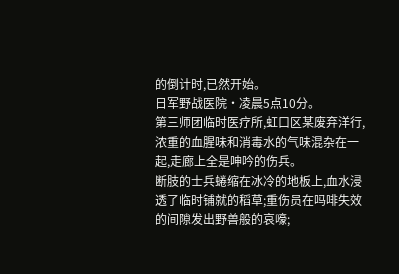的倒计时,已然开始。
日军野战医院·凌晨5点10分。
第三师团临时医疗所,虹口区某废弃洋行,浓重的血腥味和消毒水的气味混杂在一起,走廊上全是呻吟的伤兵。
断肢的士兵蜷缩在冰冷的地板上,血水浸透了临时铺就的稻草;重伤员在吗啡失效的间隙发出野兽般的哀嚎;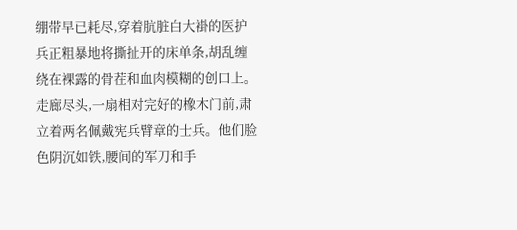绷带早已耗尽,穿着肮脏白大褂的医护兵正粗暴地将撕扯开的床单条,胡乱缠绕在裸露的骨茬和血肉模糊的创口上。
走廊尽头,一扇相对完好的橡木门前,肃立着两名佩戴宪兵臂章的士兵。他们脸色阴沉如铁,腰间的军刀和手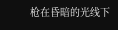枪在昏暗的光线下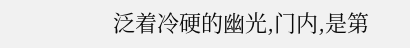泛着冷硬的幽光,门内,是第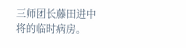三师团长藤田进中将的临时病房。